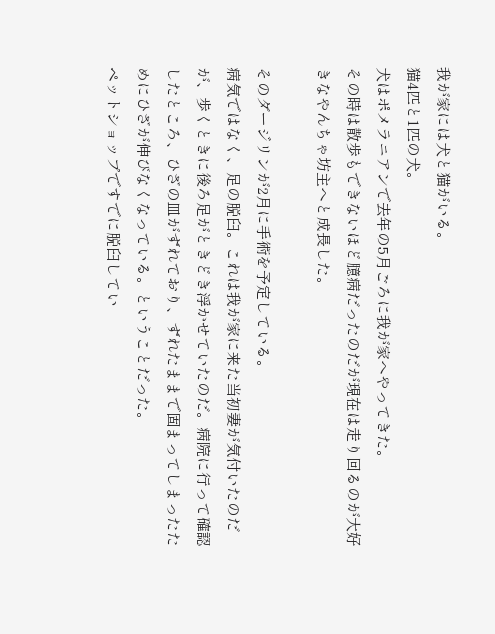我が家には犬と猫がいる。
猫4匹と1匹の犬。
犬はポメラニアンで去年の5月ごろに我が家へやってきた。
その時は散歩もできないほど臆病だったのだが現在は走り回るのが大好きなやんちゃ坊主へと成長した。

そのダージリンが2月に手術を予定している。
病気ではなく、足の脱臼。これは我が家に来た当初妻が気付いたのだが、歩くときに後ろ足がときどき浮かせていたのだ。病院に行って確認したところ、ひざの皿がずれており、ずれたままで固まってしまったためにひざが伸びなくなっている。ということだった。
ペットショップですでに脱臼してい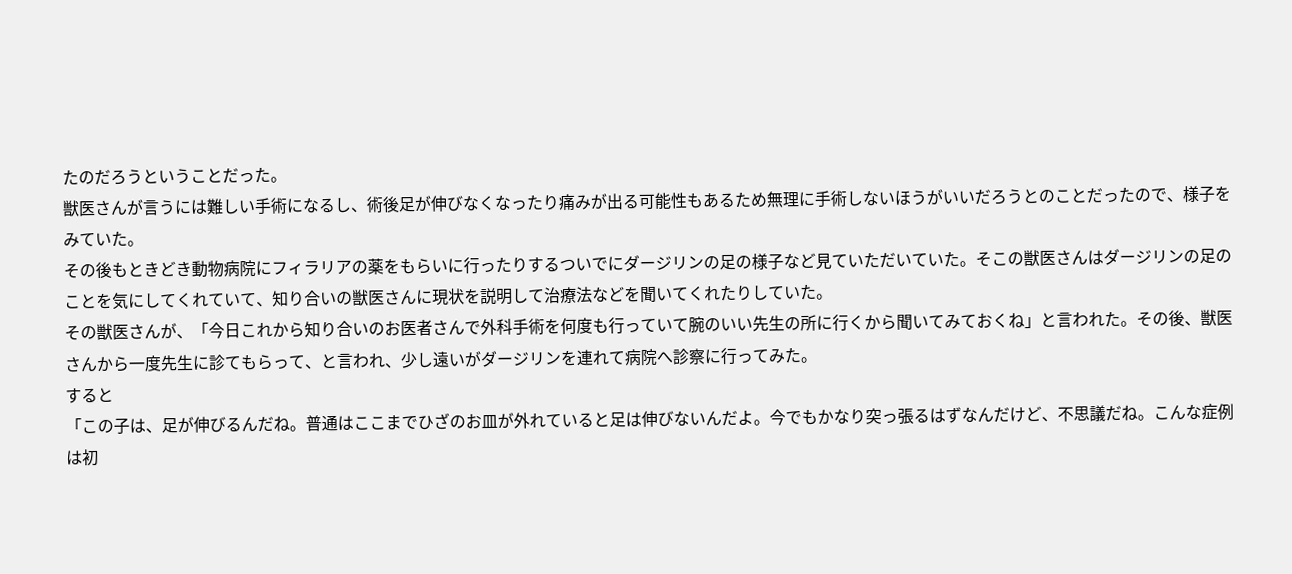たのだろうということだった。
獣医さんが言うには難しい手術になるし、術後足が伸びなくなったり痛みが出る可能性もあるため無理に手術しないほうがいいだろうとのことだったので、様子をみていた。
その後もときどき動物病院にフィラリアの薬をもらいに行ったりするついでにダージリンの足の様子など見ていただいていた。そこの獣医さんはダージリンの足のことを気にしてくれていて、知り合いの獣医さんに現状を説明して治療法などを聞いてくれたりしていた。
その獣医さんが、「今日これから知り合いのお医者さんで外科手術を何度も行っていて腕のいい先生の所に行くから聞いてみておくね」と言われた。その後、獣医さんから一度先生に診てもらって、と言われ、少し遠いがダージリンを連れて病院へ診察に行ってみた。
すると
「この子は、足が伸びるんだね。普通はここまでひざのお皿が外れていると足は伸びないんだよ。今でもかなり突っ張るはずなんだけど、不思議だね。こんな症例は初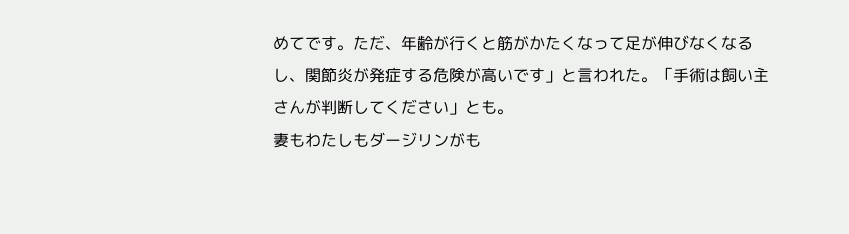めてです。ただ、年齢が行くと筋がかたくなって足が伸びなくなるし、関節炎が発症する危険が高いです」と言われた。「手術は飼い主さんが判断してください」とも。
妻もわたしもダージリンがも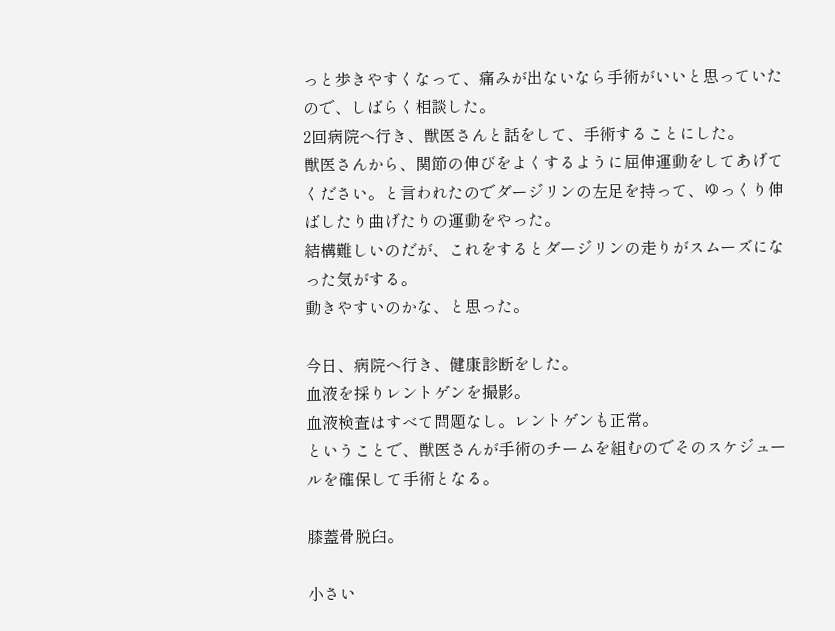っと歩きやすくなって、痛みが出ないなら手術がいいと思っていたので、しばらく相談した。
2回病院へ行き、獣医さんと話をして、手術することにした。
獣医さんから、関節の伸びをよくするように屈伸運動をしてあげてください。と言われたのでダージリンの左足を持って、ゆっくり伸ばしたり曲げたりの運動をやった。
結構難しいのだが、これをするとダージリンの走りがスムーズになった気がする。
動きやすいのかな、と思った。

今日、病院へ行き、健康診断をした。
血液を採りレントゲンを撮影。
血液検査はすべて問題なし。レントゲンも正常。
ということで、獣医さんが手術のチームを組むのでそのスケジュールを確保して手術となる。

膝蓋骨脱臼。

小さい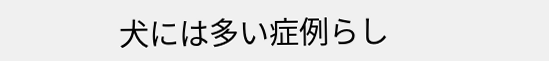犬には多い症例らし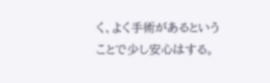く、よく手術があるということで少し安心はする。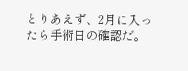とりあえず、2月に入ったら手術日の確認だ。